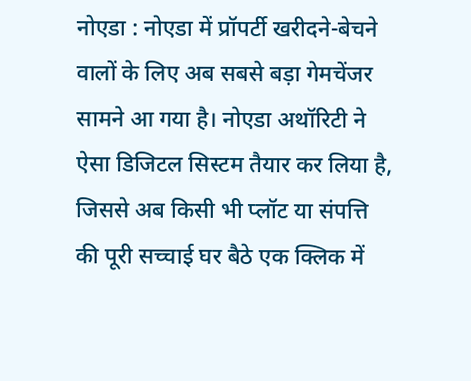नोएडा : नोएडा में प्रॉपर्टी खरीदने-बेचने वालों के लिए अब सबसे बड़ा गेमचेंजर सामने आ गया है। नोएडा अथॉरिटी ने ऐसा डिजिटल सिस्टम तैयार कर लिया है, जिससे अब किसी भी प्लॉट या संपत्ति की पूरी सच्चाई घर बैठे एक क्लिक में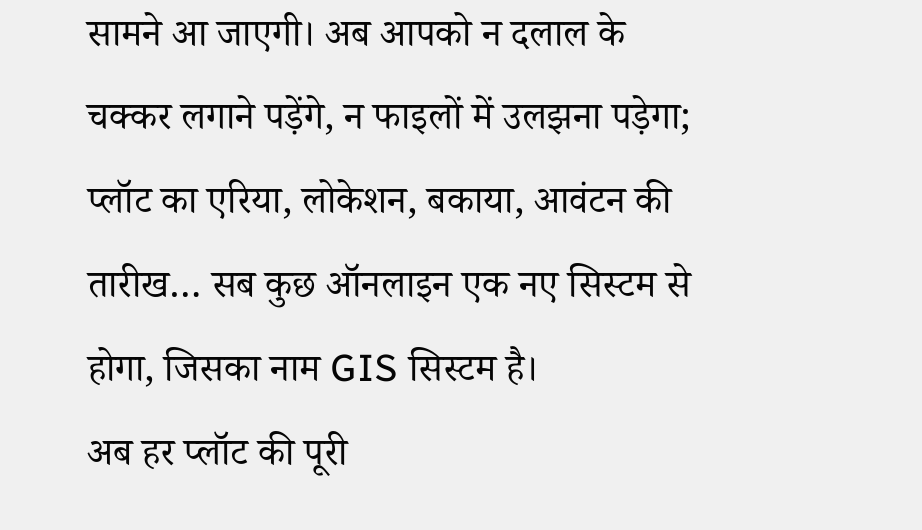सामने आ जाएगी। अब आपको न दलाल के चक्कर लगाने पड़ेंगे, न फाइलों में उलझना पड़ेगा; प्लॉट का एरिया, लोकेशन, बकाया, आवंटन की तारीख… सब कुछ ऑनलाइन एक नए सिस्टम से होगा, जिसका नाम GIS सिस्टम है।
अब हर प्लॉट की पूरी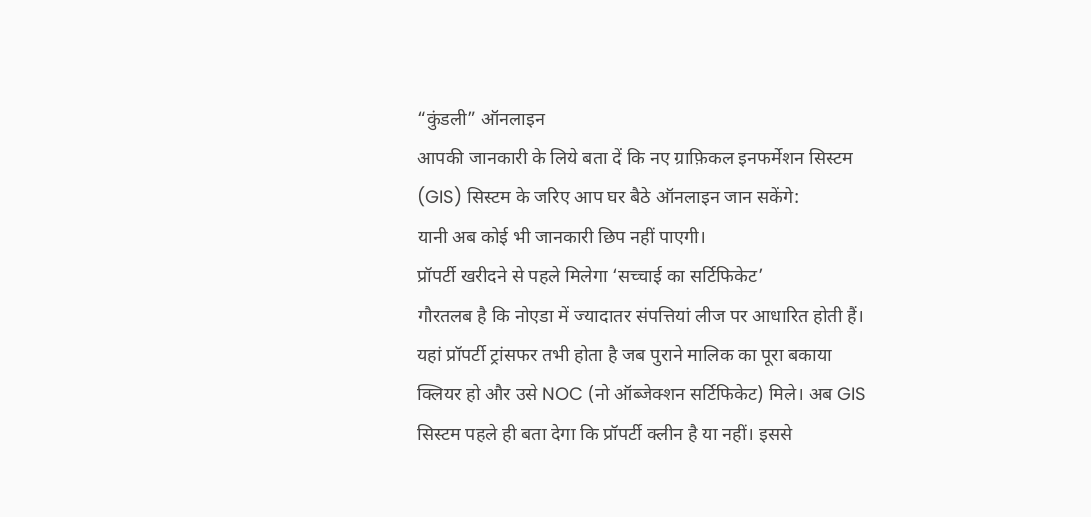“कुंडली” ऑनलाइन
आपकी जानकारी के लिये बता दें कि नए ग्राफ़िकल इनफर्मेशन सिस्टम (GIS) सिस्टम के जरिए आप घर बैठे ऑनलाइन जान सकेंगे:
यानी अब कोई भी जानकारी छिप नहीं पाएगी।
प्रॉपर्टी खरीदने से पहले मिलेगा ‘सच्चाई का सर्टिफिकेट’
गौरतलब है कि नोएडा में ज्यादातर संपत्तियां लीज पर आधारित होती हैं। यहां प्रॉपर्टी ट्रांसफर तभी होता है जब पुराने मालिक का पूरा बकाया क्लियर हो और उसे NOC (नो ऑब्जेक्शन सर्टिफिकेट) मिले। अब GIS सिस्टम पहले ही बता देगा कि प्रॉपर्टी क्लीन है या नहीं। इससे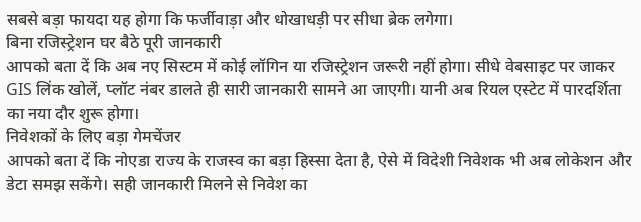सबसे बड़ा फायदा यह होगा कि फर्जीवाड़ा और धोखाधड़ी पर सीधा ब्रेक लगेगा।
बिना रजिस्ट्रेशन घर बैठे पूरी जानकारी
आपको बता दें कि अब नए सिस्टम में कोई लॉगिन या रजिस्ट्रेशन जरूरी नहीं होगा। सीधे वेबसाइट पर जाकर GIS लिंक खोलें, प्लॉट नंबर डालते ही सारी जानकारी सामने आ जाएगी। यानी अब रियल एस्टेट में पारदर्शिता का नया दौर शुरू होगा।
निवेशकों के लिए बड़ा गेमचेंजर
आपको बता दें कि नोएडा राज्य के राजस्व का बड़ा हिस्सा देता है, ऐसे में विदेशी निवेशक भी अब लोकेशन और डेटा समझ सकेंगे। सही जानकारी मिलने से निवेश का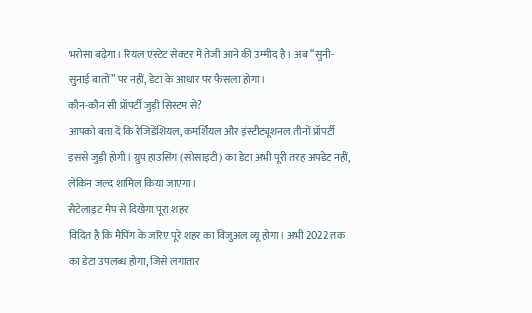भरोसा बढ़ेगा। रियल एस्टेट सेक्टर में तेजी आने की उम्मीद है। अब “सुनी-सुनाई बातों” पर नहीं, डेटा के आधार पर फैसला होगा।
कौन-कौन सी प्रॉपर्टी जुड़ी सिस्टम से?
आपको बता दें कि रेजिडेंशियल, कमर्शियल और इंस्टीट्यूशनल तीनों प्रॉपर्टी इससे जुड़ी होगी। ग्रुप हाउसिंग (सोसाइटी) का डेटा अभी पूरी तरह अपडेट नहीं, लेकिन जल्द शामिल किया जाएगा।
सैटेलाइट मैप से दिखेगा पूरा शहर
विदित है कि मैपिंग के जरिए पूरे शहर का विजुअल व्यू होगा। अभी 2022 तक का डेटा उपलब्ध होगा, जिसे लगातार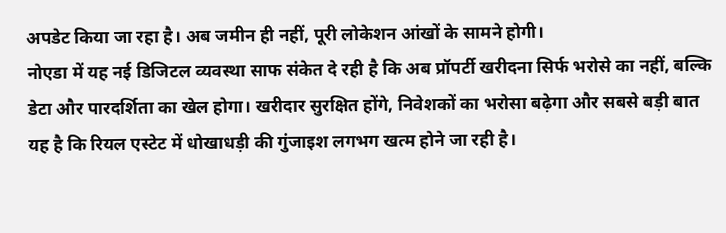अपडेट किया जा रहा है। अब जमीन ही नहीं, पूरी लोकेशन आंखों के सामने होगी।
नोएडा में यह नई डिजिटल व्यवस्था साफ संकेत दे रही है कि अब प्रॉपर्टी खरीदना सिर्फ भरोसे का नहीं, बल्कि डेटा और पारदर्शिता का खेल होगा। खरीदार सुरक्षित होंगे, निवेशकों का भरोसा बढ़ेगा और सबसे बड़ी बात यह है कि रियल एस्टेट में धोखाधड़ी की गुंजाइश लगभग खत्म होने जा रही है।